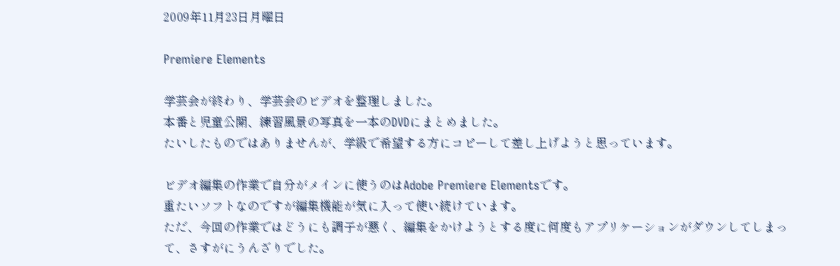2009年11月23日月曜日

Premiere Elements

学芸会が終わり、学芸会のビデオを整理しました。
本番と児童公開、練習風景の写真を一本のDVDにまとめました。
たいしたものではありませんが、学級で希望する方にコピーして差し上げようと思っています。

ビデオ編集の作業で自分がメインに使うのはAdobe Premiere Elementsです。
重たいソフトなのですが編集機能が気に入って使い続けています。
ただ、今回の作業ではどうにも調子が悪く、編集をかけようとする度に何度もアプリケーションがダウンしてしまって、さすがにうんざりでした。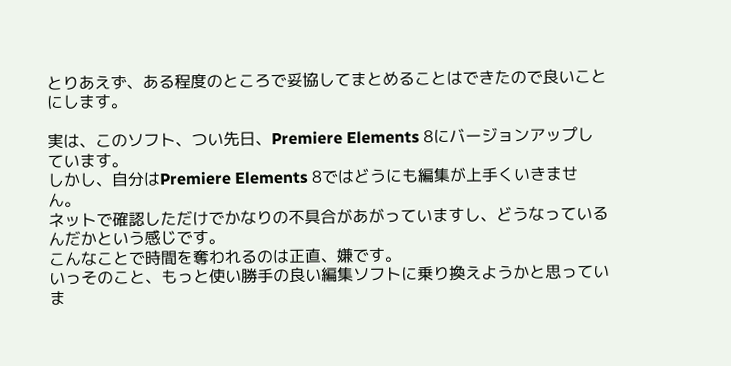とりあえず、ある程度のところで妥協してまとめることはできたので良いことにします。

実は、このソフト、つい先日、Premiere Elements 8にバージョンアップしています。
しかし、自分はPremiere Elements 8ではどうにも編集が上手くいきません。
ネットで確認しただけでかなりの不具合があがっていますし、どうなっているんだかという感じです。
こんなことで時間を奪われるのは正直、嫌です。
いっそのこと、もっと使い勝手の良い編集ソフトに乗り換えようかと思っていま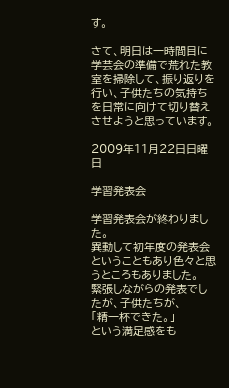す。

さて、明日は一時間目に学芸会の準備で荒れた教室を掃除して、振り返りを行い、子供たちの気持ちを日常に向けて切り替えさせようと思っています。

2009年11月22日日曜日

学習発表会

学習発表会が終わりました。
異動して初年度の発表会ということもあり色々と思うところもありました。
緊張しながらの発表でしたが、子供たちが、
「精一杯できた。」
という満足感をも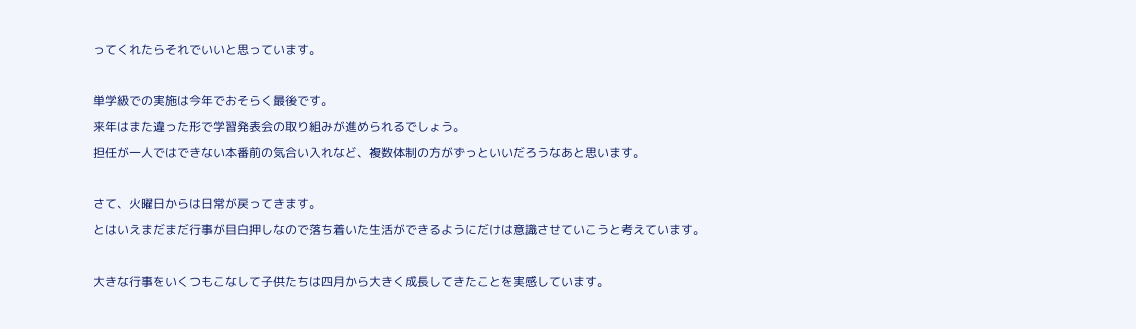ってくれたらそれでいいと思っています。

単学級での実施は今年でおそらく最後です。
来年はまた違った形で学習発表会の取り組みが進められるでしょう。
担任が一人ではできない本番前の気合い入れなど、複数体制の方がずっといいだろうなあと思います。

さて、火曜日からは日常が戻ってきます。
とはいえまだまだ行事が目白押しなので落ち着いた生活ができるようにだけは意識させていこうと考えています。

大きな行事をいくつもこなして子供たちは四月から大きく成長してきたことを実感しています。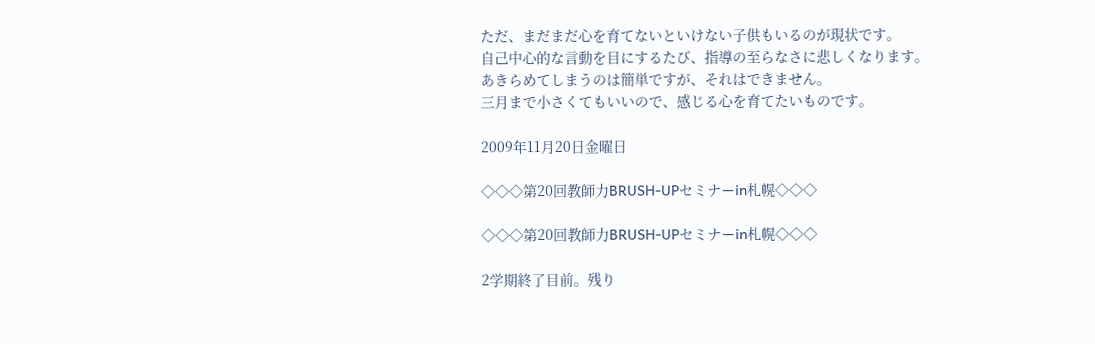ただ、まだまだ心を育てないといけない子供もいるのが現状です。
自己中心的な言動を目にするたび、指導の至らなさに悲しくなります。
あきらめてしまうのは簡単ですが、それはできません。
三月まで小さくてもいいので、感じる心を育てたいものです。

2009年11月20日金曜日

◇◇◇第20回教師力BRUSH-UPセミナーin札幌◇◇◇

◇◇◇第20回教師力BRUSH-UPセミナーin札幌◇◇◇

2学期終了目前。残り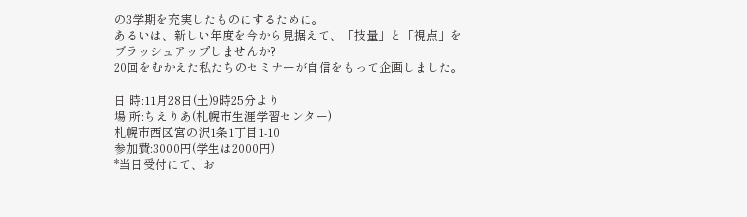の3学期を充実したものにするために。
あるいは、新しい年度を今から見据えて、「技量」と「視点」を
ブラッシュアップしませんか?
20回をむかえた私たちのセミナーが自信をもって企画しました。

日 時:11月28日(土)9時25分より
場 所:ちえりあ(札幌市生涯学習センター)
札幌市西区宮の沢1条1丁目1-10
参加費:3000円(学生は2000円)
*当日受付にて、お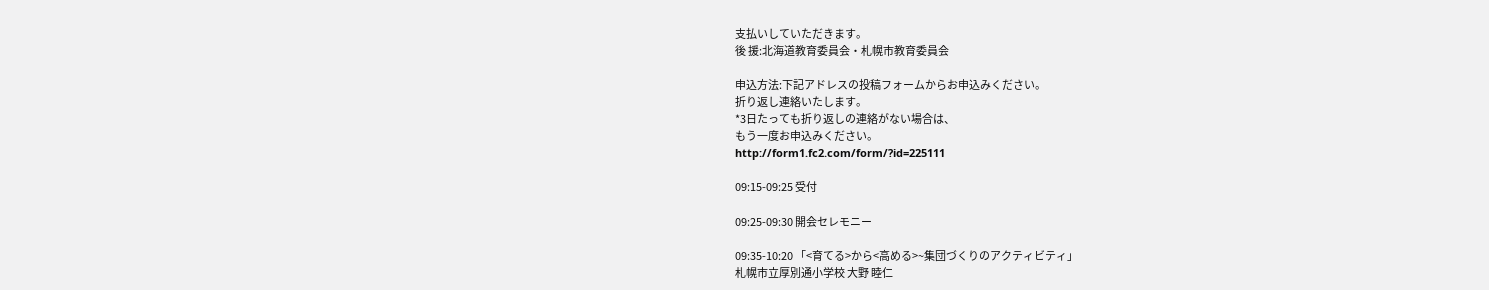支払いしていただきます。
後 援:北海道教育委員会・札幌市教育委員会

申込方法:下記アドレスの投稿フォームからお申込みください。
折り返し連絡いたします。
*3日たっても折り返しの連絡がない場合は、
もう一度お申込みください。
http://form1.fc2.com/form/?id=225111

09:15-09:25 受付

09:25-09:30 開会セレモニー

09:35-10:20 「<育てる>から<高める>~集団づくりのアクティビティ」
札幌市立厚別通小学校 大野 睦仁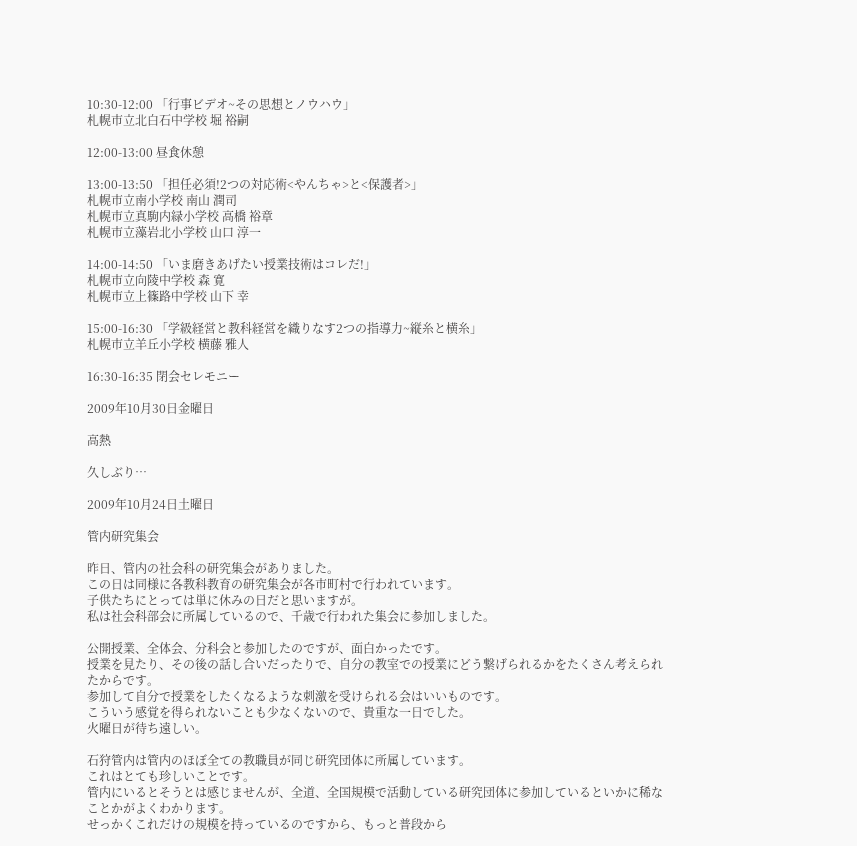10:30-12:00 「行事ビデオ~その思想とノウハウ」
札幌市立北白石中学校 堀 裕嗣

12:00-13:00 昼食休憩

13:00-13:50 「担任必須!2つの対応術<やんちゃ>と<保護者>」
札幌市立南小学校 南山 潤司
札幌市立真駒内緑小学校 高橋 裕章
札幌市立藻岩北小学校 山口 淳一

14:00-14:50 「いま磨きあげたい授業技術はコレだ!」
札幌市立向陵中学校 森 寛
札幌市立上篠路中学校 山下 幸

15:00-16:30 「学級経営と教科経営を織りなす2つの指導力~縦糸と横糸」
札幌市立羊丘小学校 横藤 雅人

16:30-16:35 閉会セレモニー

2009年10月30日金曜日

高熱

久しぶり…

2009年10月24日土曜日

管内研究集会

昨日、管内の社会科の研究集会がありました。
この日は同様に各教科教育の研究集会が各市町村で行われています。
子供たちにとっては単に休みの日だと思いますが。
私は社会科部会に所属しているので、千歳で行われた集会に参加しました。

公開授業、全体会、分科会と参加したのですが、面白かったです。
授業を見たり、その後の話し合いだったりで、自分の教室での授業にどう繋げられるかをたくさん考えられたからです。
参加して自分で授業をしたくなるような刺激を受けられる会はいいものです。
こういう感覚を得られないことも少なくないので、貴重な一日でした。
火曜日が待ち遠しい。

石狩管内は管内のほぼ全ての教職員が同じ研究団体に所属しています。
これはとても珍しいことです。
管内にいるとそうとは感じませんが、全道、全国規模で活動している研究団体に参加しているといかに稀なことかがよくわかります。
せっかくこれだけの規模を持っているのですから、もっと普段から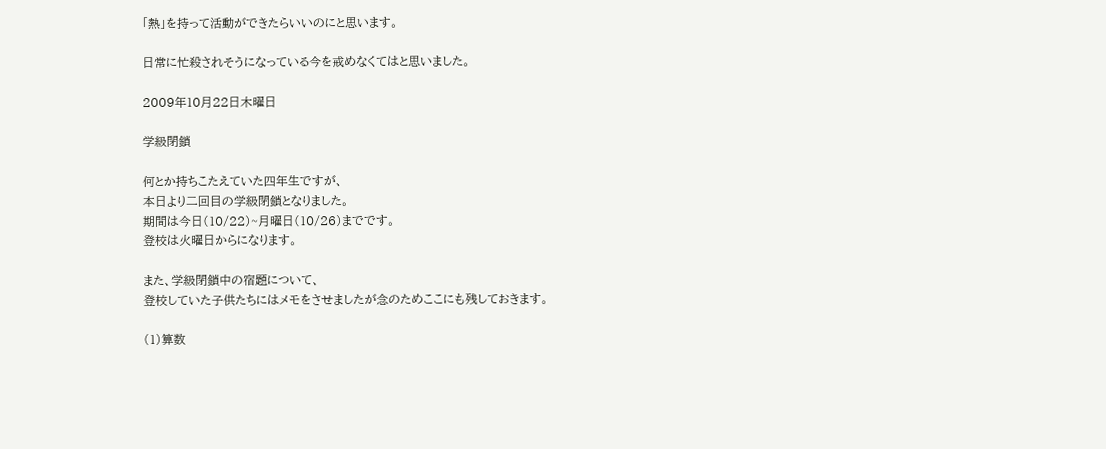「熱」を持って活動ができたらいいのにと思います。

日常に忙殺されそうになっている今を戒めなくてはと思いました。

2009年10月22日木曜日

学級閉鎖

何とか持ちこたえていた四年生ですが、
本日より二回目の学級閉鎖となりました。
期間は今日(10/22)~月曜日(10/26)までです。
登校は火曜日からになります。

また、学級閉鎖中の宿題について、
登校していた子供たちにはメモをさせましたが念のためここにも残しておきます。

(1)算数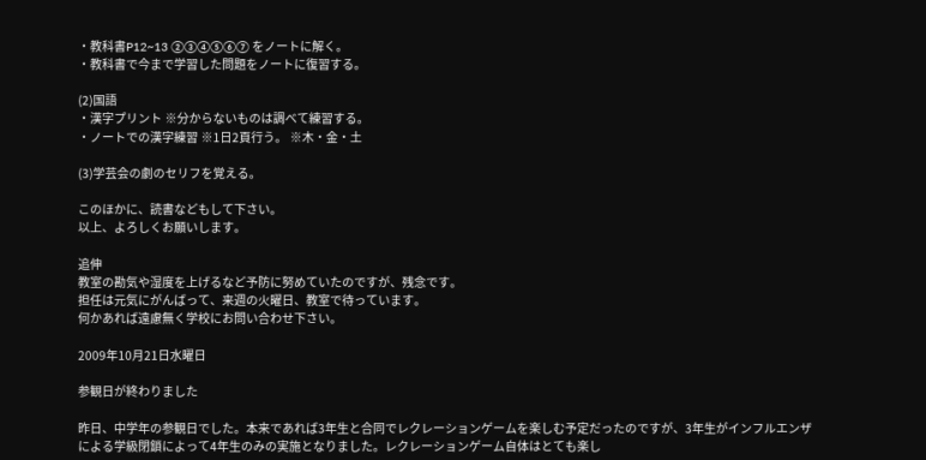・教科書P12~13 ②③④⑤⑥⑦ をノートに解く。
・教科書で今まで学習した問題をノートに復習する。

(2)国語
・漢字プリント ※分からないものは調べて練習する。
・ノートでの漢字練習 ※1日2頁行う。 ※木・金・土

(3)学芸会の劇のセリフを覚える。

このほかに、読書などもして下さい。
以上、よろしくお願いします。

追伸
教室の勘気や湿度を上げるなど予防に努めていたのですが、残念です。
担任は元気にがんばって、来週の火曜日、教室で待っています。
何かあれば遠慮無く学校にお問い合わせ下さい。

2009年10月21日水曜日

参観日が終わりました

昨日、中学年の参観日でした。本来であれば3年生と合同でレクレーションゲームを楽しむ予定だったのですが、3年生がインフルエンザによる学級閉鎖によって4年生のみの実施となりました。レクレーションゲーム自体はとても楽し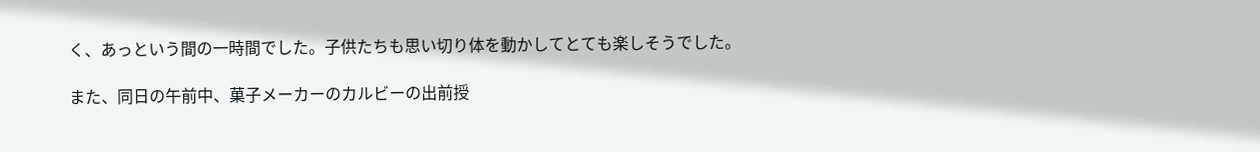く、あっという間の一時間でした。子供たちも思い切り体を動かしてとても楽しそうでした。

また、同日の午前中、菓子メーカーのカルビーの出前授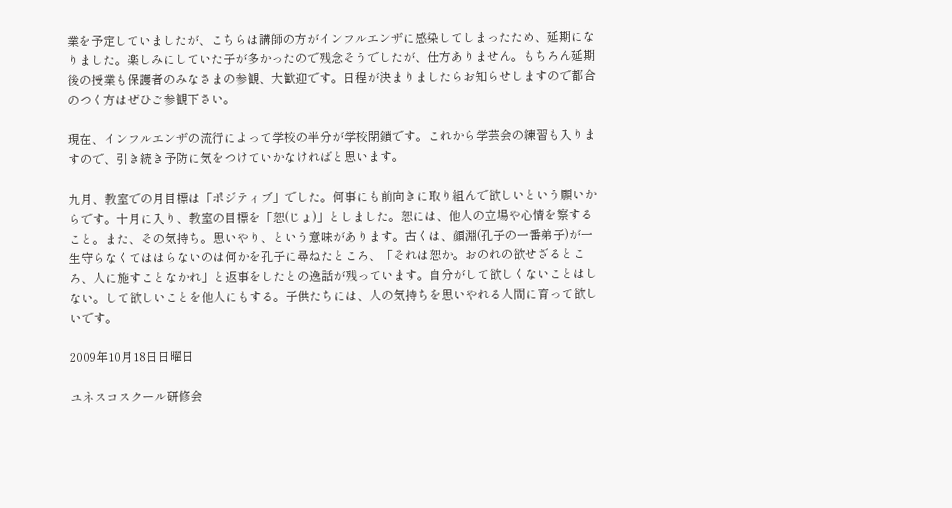業を予定していましたが、こちらは講師の方がインフルエンザに感染してしまったため、延期になりました。楽しみにしていた子が多かったので残念そうでしたが、仕方ありません。もちろん延期後の授業も保護者のみなさまの参観、大歓迎です。日程が決まりましたらお知らせしますので都合のつく方はぜひご参観下さい。

現在、インフルエンザの流行によって学校の半分が学校閉鎖です。これから学芸会の練習も入りますので、引き続き予防に気をつけていかなければと思います。

九月、教室での月目標は「ポジティブ」でした。何事にも前向きに取り組んで欲しいという願いからです。十月に入り、教室の目標を「恕(じょ)」としました。恕には、他人の立場や心情を察すること。また、その気持ち。思いやり、という意味があります。古くは、顔淵(孔子の一番弟子)が一生守らなくてははらないのは何かを孔子に尋ねたところ、「それは恕か。おのれの欲せざるところ、人に施すことなかれ」と返事をしたとの逸話が残っています。自分がして欲しくないことはしない。して欲しいことを他人にもする。子供たちには、人の気持ちを思いやれる人間に育って欲しいです。

2009年10月18日日曜日

ユネスコスクール研修会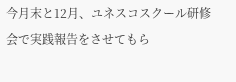今月末と12月、ユネスコスクール研修会で実践報告をさせてもら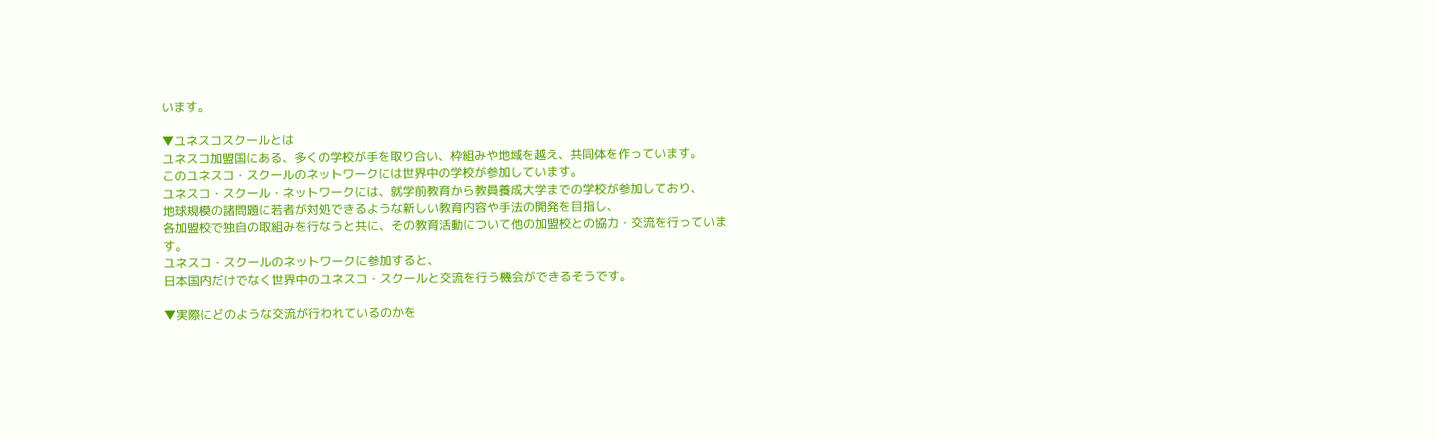います。

▼ユネスコスクールとは
ユネスコ加盟国にある、多くの学校が手を取り合い、枠組みや地域を越え、共同体を作っています。
このユネスコ・スクールのネットワークには世界中の学校が参加しています。
ユネスコ・スクール・ネットワークには、就学前教育から教員養成大学までの学校が参加しており、
地球規模の諸問題に若者が対処できるような新しい教育内容や手法の開発を目指し、
各加盟校で独自の取組みを行なうと共に、その教育活動について他の加盟校との協力・交流を行っています。
ユネスコ・スクールのネットワークに参加すると、
日本国内だけでなく世界中のユネスコ・スクールと交流を行う機会ができるそうです。

▼実際にどのような交流が行われているのかを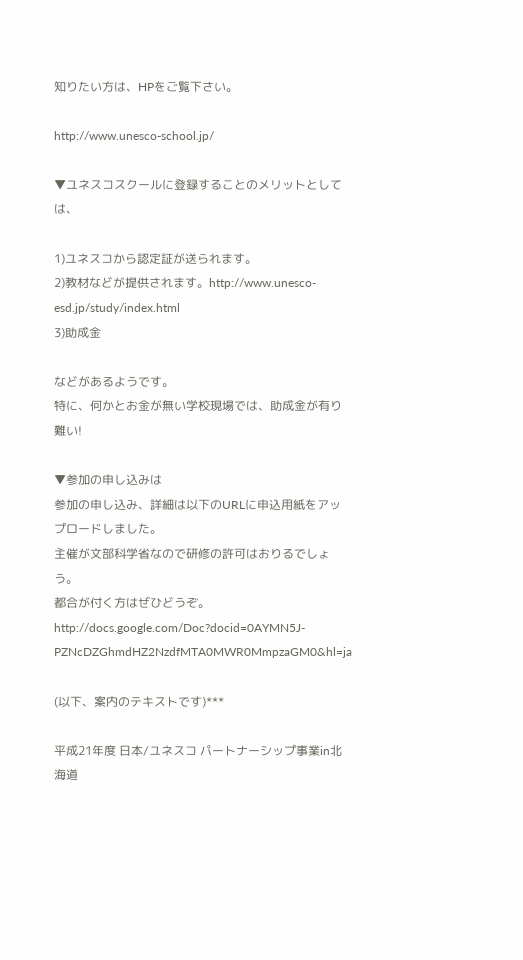知りたい方は、HPをご覧下さい。

http://www.unesco-school.jp/

▼ユネスコスクールに登録することのメリットとしては、

1)ユネスコから認定証が送られます。
2)教材などが提供されます。http://www.unesco-esd.jp/study/index.html
3)助成金

などがあるようです。
特に、何かとお金が無い学校現場では、助成金が有り難い!

▼参加の申し込みは
参加の申し込み、詳細は以下のURLに申込用紙をアップロードしました。
主催が文部科学省なので研修の許可はおりるでしょう。
都合が付く方はぜひどうぞ。
http://docs.google.com/Doc?docid=0AYMN5J-PZNcDZGhmdHZ2NzdfMTA0MWR0MmpzaGM0&hl=ja

(以下、案内のテキストです)***

平成21年度 日本/ユネスコ パートナーシップ事業in北海道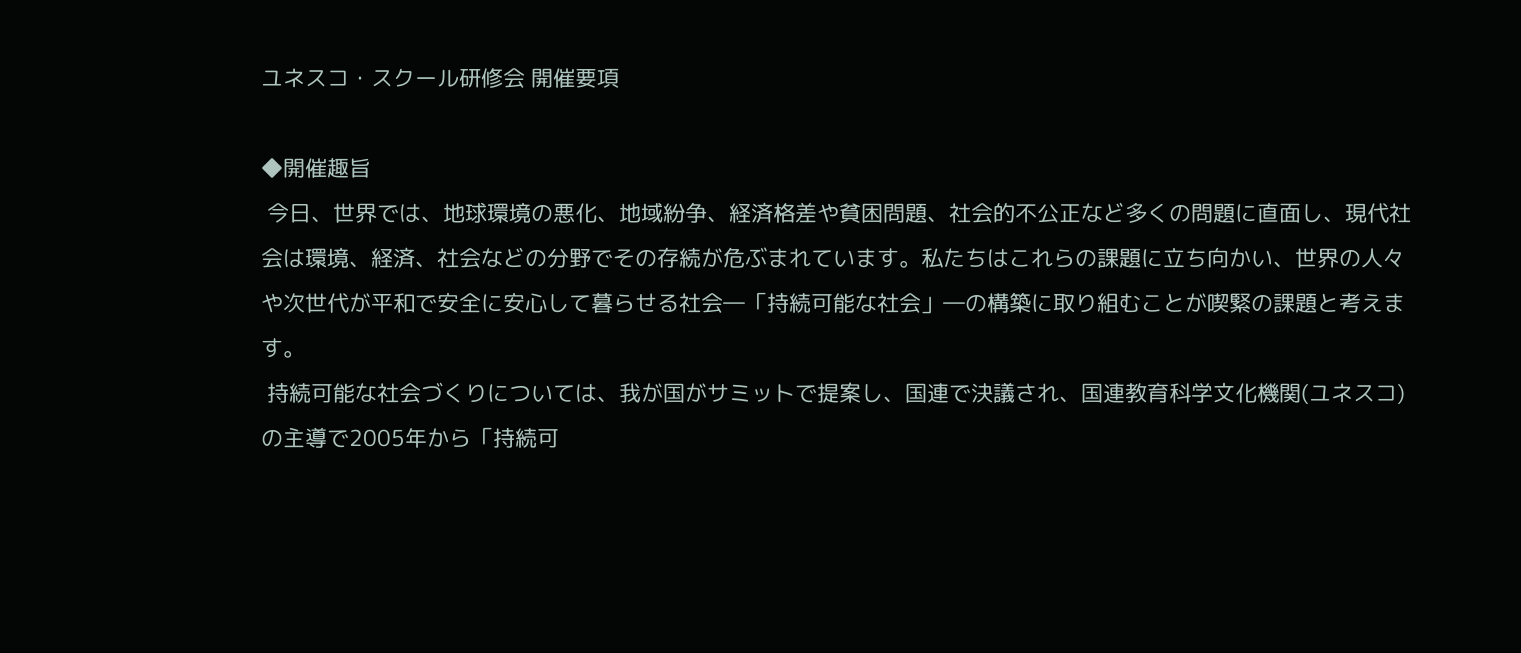ユネスコ・スクール研修会 開催要項

◆開催趣旨
 今日、世界では、地球環境の悪化、地域紛争、経済格差や貧困問題、社会的不公正など多くの問題に直面し、現代社会は環境、経済、社会などの分野でその存続が危ぶまれています。私たちはこれらの課題に立ち向かい、世界の人々や次世代が平和で安全に安心して暮らせる社会―「持続可能な社会」―の構築に取り組むことが喫緊の課題と考えます。
 持続可能な社会づくりについては、我が国がサミットで提案し、国連で決議され、国連教育科学文化機関(ユネスコ)の主導で2005年から「持続可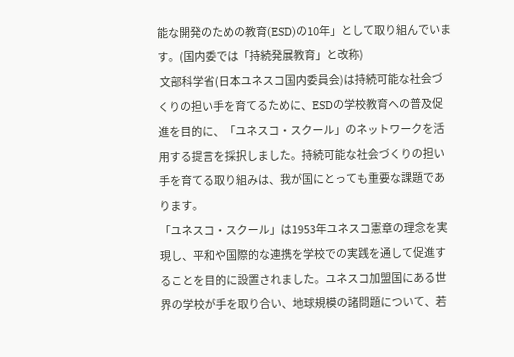能な開発のための教育(ESD)の10年」として取り組んでいます。(国内委では「持続発展教育」と改称)
 文部科学省(日本ユネスコ国内委員会)は持続可能な社会づくりの担い手を育てるために、ESDの学校教育への普及促進を目的に、「ユネスコ・スクール」のネットワークを活用する提言を採択しました。持続可能な社会づくりの担い手を育てる取り組みは、我が国にとっても重要な課題であります。
「ユネスコ・スクール」は1953年ユネスコ憲章の理念を実現し、平和や国際的な連携を学校での実践を通して促進することを目的に設置されました。ユネスコ加盟国にある世界の学校が手を取り合い、地球規模の諸問題について、若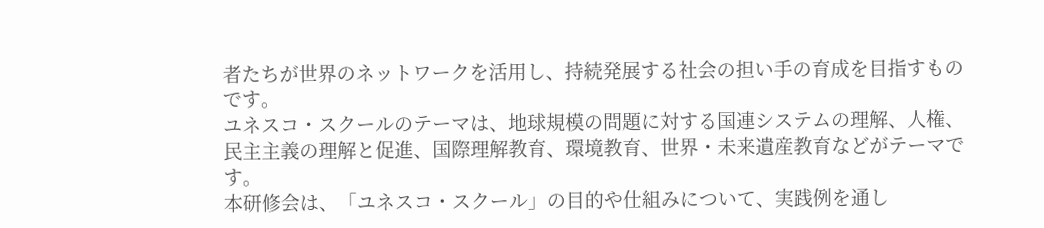者たちが世界のネットワークを活用し、持続発展する社会の担い手の育成を目指すものです。
ユネスコ・スクールのテーマは、地球規模の問題に対する国連システムの理解、人権、民主主義の理解と促進、国際理解教育、環境教育、世界・未来遺産教育などがテーマです。
本研修会は、「ユネスコ・スクール」の目的や仕組みについて、実践例を通し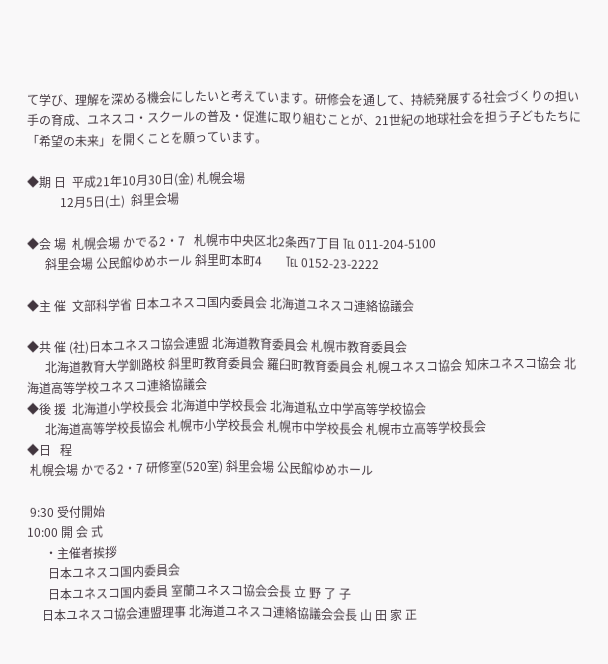て学び、理解を深める機会にしたいと考えています。研修会を通して、持続発展する社会づくりの担い手の育成、ユネスコ・スクールの普及・促進に取り組むことが、21世紀の地球社会を担う子どもたちに「希望の未来」を開くことを願っています。

◆期 日  平成21年10月30日(金) 札幌会場
           12月5日(土)  斜里会場

◆会 場  札幌会場 かでる2・7   札幌市中央区北2条西7丁目 ℡ 011-204-5100
      斜里会場 公民館ゆめホール 斜里町本町4        ℡ 0152-23-2222

◆主 催  文部科学省 日本ユネスコ国内委員会 北海道ユネスコ連絡協議会

◆共 催 (社)日本ユネスコ協会連盟 北海道教育委員会 札幌市教育委員会
      北海道教育大学釧路校 斜里町教育委員会 羅臼町教育委員会 札幌ユネスコ協会 知床ユネスコ協会 北海道高等学校ユネスコ連絡協議会
◆後 援  北海道小学校長会 北海道中学校長会 北海道私立中学高等学校協会
      北海道高等学校長協会 札幌市小学校長会 札幌市中学校長会 札幌市立高等学校長会
◆日   程
 札幌会場 かでる2・7 研修室(520室) 斜里会場 公民館ゆめホール

 9:30 受付開始
10:00 開 会 式
      ・主催者挨拶
       日本ユネスコ国内委員会
       日本ユネスコ国内委員 室蘭ユネスコ協会会長 立 野 了 子
     日本ユネスコ協会連盟理事 北海道ユネスコ連絡協議会会長 山 田 家 正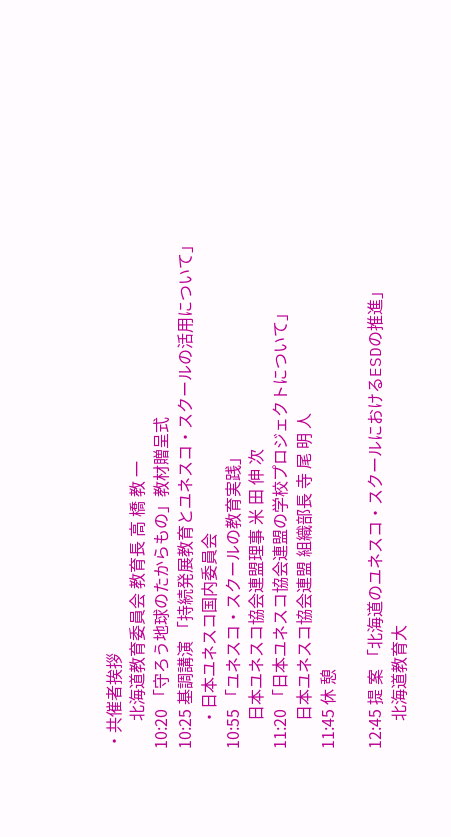・共催者挨拶
       北海道教育委員会 教育長 高 橋 教 一
10:20 「守ろう地球のたからもの」教材贈呈式
10:25 基調講演 「持続発展教育とユネスコ・スクールの活用について」
      ・日本ユネスコ国内委員会
10:55 「ユネスコ・スクールの教育実践」
       日本ユネスコ協会連盟理事 米 田 伸 次
11:20 「日本ユネスコ協会連盟の学校プロジェクトについて」
       日本ユネスコ協会連盟 組織部長 寺 尾 明 人
11:45 休 憩

12:45 提 案 「北海道のユネスコ・スクールにおけるESDの推進」
       北海道教育大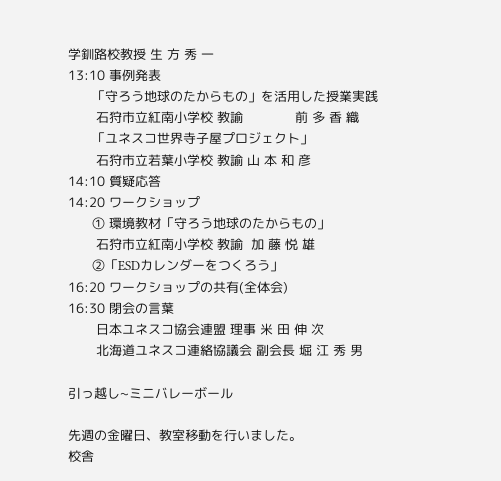学釧路校教授 生 方 秀 一
13:10 事例発表
      「守ろう地球のたからもの」を活用した授業実践
       石狩市立紅南小学校 教諭             前 多 香 織
      「ユネスコ世界寺子屋プロジェクト」
       石狩市立若葉小学校 教諭 山 本 和 彦
14:10 質疑応答
14:20 ワークショップ
      ① 環境教材「守ろう地球のたからもの」
       石狩市立紅南小学校 教諭  加 藤 悦 雄
      ②「ESDカレンダーをつくろう」
16:20 ワークショップの共有(全体会)
16:30 閉会の言葉
       日本ユネスコ協会連盟 理事 米 田 伸 次
       北海道ユネスコ連絡協議会 副会長 堀 江 秀 男

引っ越し~ミニバレーボール

先週の金曜日、教室移動を行いました。
校舎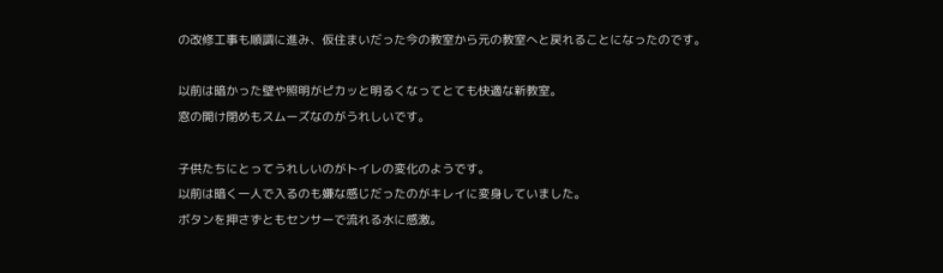の改修工事も順調に進み、仮住まいだった今の教室から元の教室へと戻れることになったのです。

以前は暗かった壁や照明がピカッと明るくなってとても快適な新教室。
窓の開け閉めもスムーズなのがうれしいです。

子供たちにとってうれしいのがトイレの変化のようです。
以前は暗く一人で入るのも嫌な感じだったのがキレイに変身していました。
ボタンを押さずともセンサーで流れる水に感激。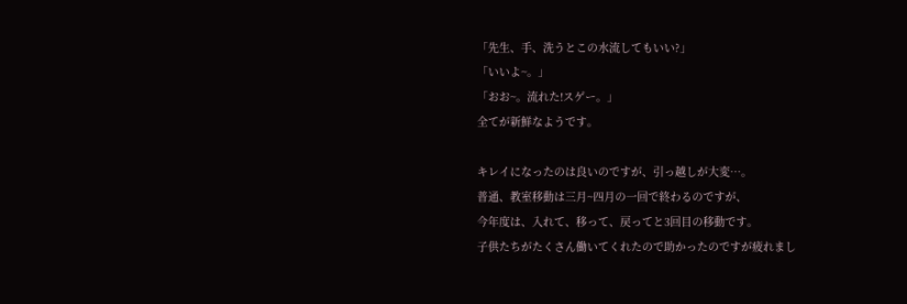「先生、手、洗うとこの水流してもいい?」
「いいよ~。」
「おお~。流れた!スゲー。」
全てが新鮮なようです。

キレイになったのは良いのですが、引っ越しが大変…。
普通、教室移動は三月~四月の一回で終わるのですが、
今年度は、入れて、移って、戻ってと3回目の移動です。
子供たちがたくさん働いてくれたので助かったのですが疲れまし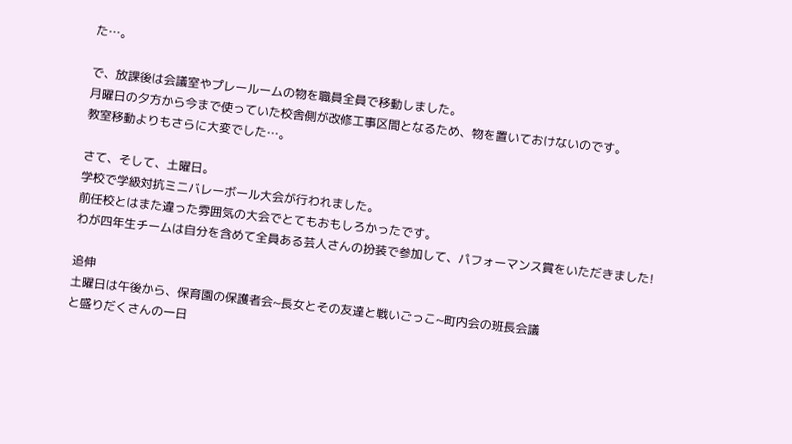た…。

で、放課後は会議室やプレールームの物を職員全員で移動しました。
月曜日の夕方から今まで使っていた校舎側が改修工事区間となるため、物を置いておけないのです。
教室移動よりもさらに大変でした…。

さて、そして、土曜日。
学校で学級対抗ミニバレーボール大会が行われました。
前任校とはまた違った雰囲気の大会でとてもおもしろかったです。
わが四年生チームは自分を含めて全員ある芸人さんの扮装で参加して、パフォーマンス賞をいただきました!

追伸
土曜日は午後から、保育園の保護者会~長女とその友達と戦いごっこ~町内会の班長会議
と盛りだくさんの一日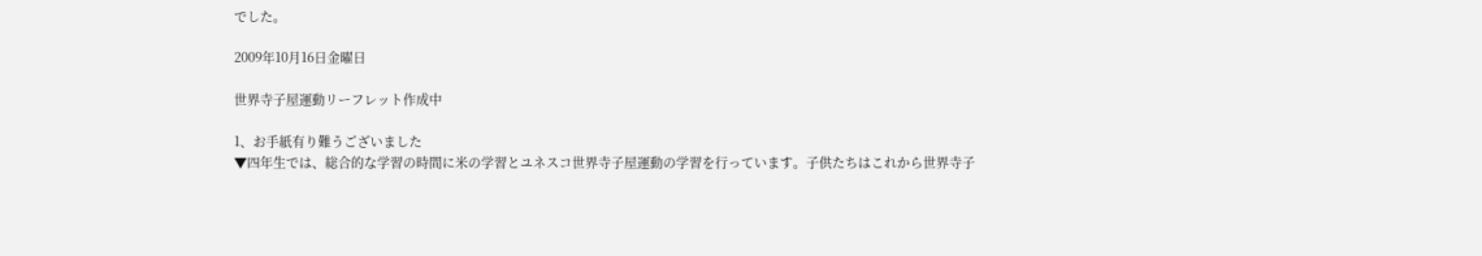でした。

2009年10月16日金曜日

世界寺子屋運動リーフレット作成中

1、お手紙有り難うございました
▼四年生では、総合的な学習の時間に米の学習とユネスコ世界寺子屋運動の学習を行っています。子供たちはこれから世界寺子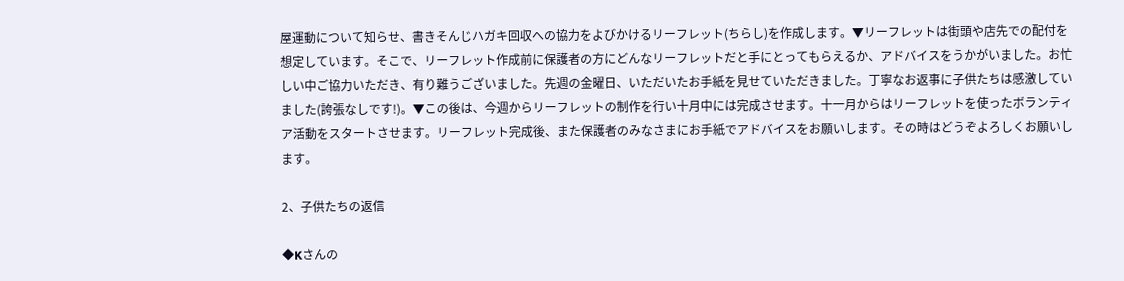屋運動について知らせ、書きそんじハガキ回収への協力をよびかけるリーフレット(ちらし)を作成します。▼リーフレットは街頭や店先での配付を想定しています。そこで、リーフレット作成前に保護者の方にどんなリーフレットだと手にとってもらえるか、アドバイスをうかがいました。お忙しい中ご協力いただき、有り難うございました。先週の金曜日、いただいたお手紙を見せていただきました。丁寧なお返事に子供たちは感激していました(誇張なしです!)。▼この後は、今週からリーフレットの制作を行い十月中には完成させます。十一月からはリーフレットを使ったボランティア活動をスタートさせます。リーフレット完成後、また保護者のみなさまにお手紙でアドバイスをお願いします。その時はどうぞよろしくお願いします。

2、子供たちの返信

◆Kさんの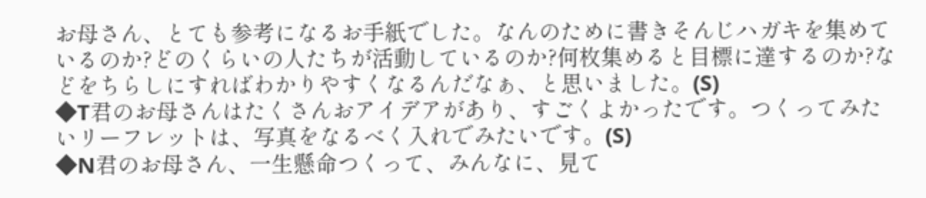お母さん、とても参考になるお手紙でした。なんのために書きそんじハガキを集めているのか?どのくらいの人たちが活動しているのか?何枚集めると目標に達するのか?などをちらしにすればわかりやすくなるんだなぁ、と思いました。(S)
◆T君のお母さんはたくさんおアイデアがあり、すごくよかったです。つくってみたいリーフレットは、写真をなるべく入れでみたいです。(S)
◆N君のお母さん、一生懸命つくって、みんなに、見て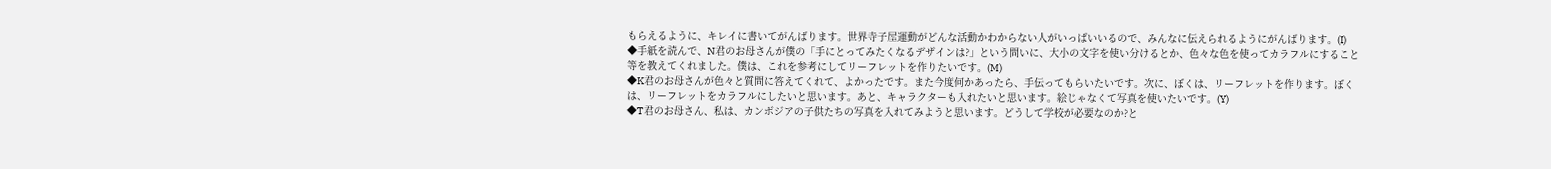もらえるように、キレイに書いてがんばります。世界寺子屋運動がどんな活動かわからない人がいっぱいいるので、みんなに伝えられるようにがんばります。(I)
◆手紙を読んで、N君のお母さんが僕の「手にとってみたくなるデザインは?」という問いに、大小の文字を使い分けるとか、色々な色を使ってカラフルにすること等を教えてくれました。僕は、これを参考にしてリーフレットを作りたいです。(M)
◆K君のお母さんが色々と質問に答えてくれて、よかったです。また今度何かあったら、手伝ってもらいたいです。次に、ぼくは、リーフレットを作ります。ぼくは、リーフレットをカラフルにしたいと思います。あと、キャラクターも入れたいと思います。絵じゃなくて写真を使いたいです。(Y)
◆T君のお母さん、私は、カンボジアの子供たちの写真を入れてみようと思います。どうして学校が必要なのか?と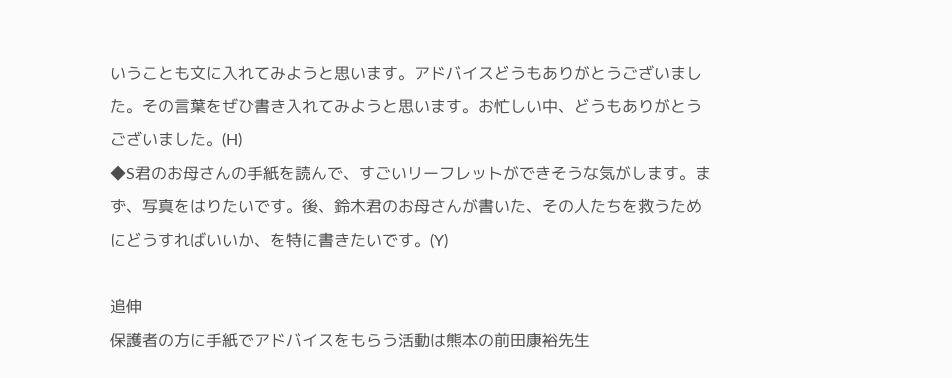いうことも文に入れてみようと思います。アドバイスどうもありがとうございました。その言葉をぜひ書き入れてみようと思います。お忙しい中、どうもありがとうございました。(H)
◆S君のお母さんの手紙を読んで、すごいリーフレットができそうな気がします。まず、写真をはりたいです。後、鈴木君のお母さんが書いた、その人たちを救うためにどうすればいいか、を特に書きたいです。(Y)

追伸
保護者の方に手紙でアドバイスをもらう活動は熊本の前田康裕先生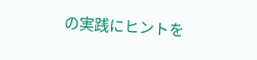の実践にヒントを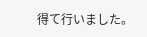得て行いました。